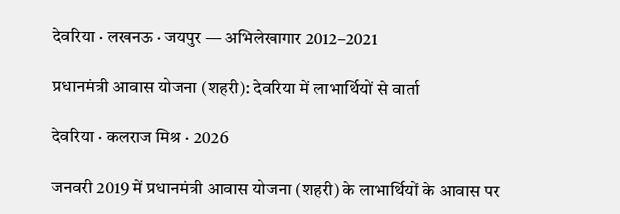देवरिया · लखनऊ · जयपुर — अभिलेखागार 2012–2021

प्रधानमंत्री आवास योजना (शहरी): देवरिया में लाभार्थियों से वार्ता

देवरिया · कलराज मिश्र · 2026

जनवरी 2019 में प्रधानमंत्री आवास योजना (शहरी) के लाभार्थियों के आवास पर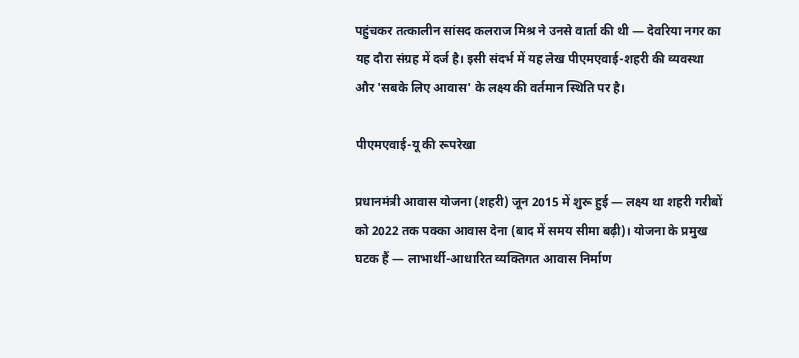पहुंचकर तत्कालीन सांसद कलराज मिश्र ने उनसे वार्ता की थी — देवरिया नगर का यह दौरा संग्रह में दर्ज है। इसी संदर्भ में यह लेख पीएमएवाई-शहरी की व्यवस्था और 'सबके लिए आवास' के लक्ष्य की वर्तमान स्थिति पर है।

पीएमएवाई-यू की रूपरेखा

प्रधानमंत्री आवास योजना (शहरी) जून 2015 में शुरू हुई — लक्ष्य था शहरी गरीबों को 2022 तक पक्का आवास देना (बाद में समय सीमा बढ़ी)। योजना के प्रमुख घटक हैं — लाभार्थी-आधारित व्यक्तिगत आवास निर्माण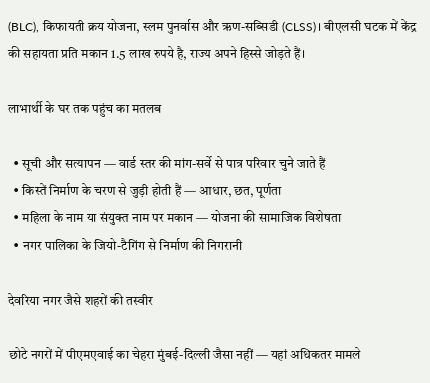(BLC), किफायती क्रय योजना, स्लम पुनर्वास और ऋण-सब्सिडी (CLSS)। बीएलसी घटक में केंद्र की सहायता प्रति मकान 1.5 लाख रुपये है, राज्य अपने हिस्से जोड़ते हैं।

लाभार्थी के घर तक पहुंच का मतलब

  • सूची और सत्यापन — वार्ड स्तर की मांग-सर्वे से पात्र परिवार चुने जाते हैं
  • किस्तें निर्माण के चरण से जुड़ी होती हैं — आधार, छत, पूर्णता
  • महिला के नाम या संयुक्त नाम पर मकान — योजना की सामाजिक विशेषता
  • नगर पालिका के जियो-टैगिंग से निर्माण की निगरानी

देवरिया नगर जैसे शहरों की तस्वीर

छोटे नगरों में पीएमएवाई का चेहरा मुंबई-दिल्ली जैसा नहीं — यहां अधिकतर मामले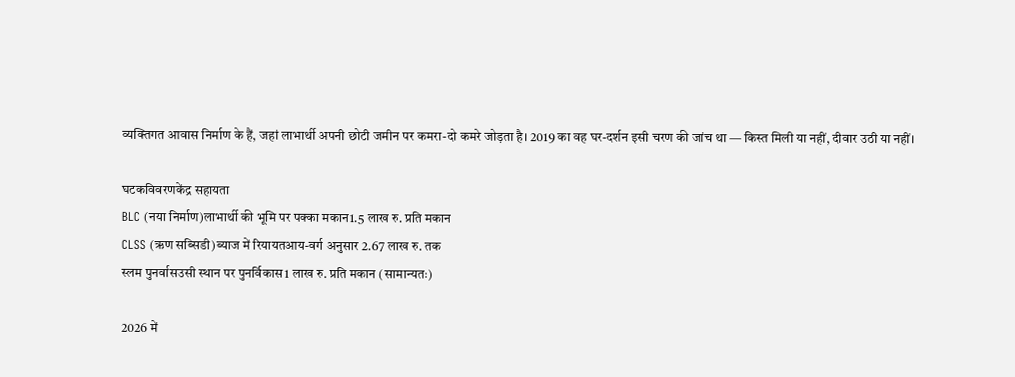व्यक्तिगत आवास निर्माण के हैं, जहां लाभार्थी अपनी छोटी जमीन पर कमरा-दो कमरे जोड़ता है। 2019 का वह घर-दर्शन इसी चरण की जांच था — किस्त मिली या नहीं, दीवार उठी या नहीं।

घटकविवरणकेंद्र सहायता
BLC (नया निर्माण)लाभार्थी की भूमि पर पक्का मकान1.5 लाख रु. प्रति मकान
CLSS (ऋण सब्सिडी)ब्याज में रियायतआय-वर्ग अनुसार 2.67 लाख रु. तक
स्लम पुनर्वासउसी स्थान पर पुनर्विकास1 लाख रु. प्रति मकान (सामान्यतः)

2026 में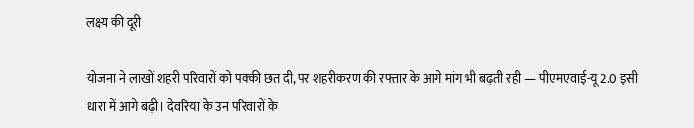लक्ष्य की दूरी

योजना ने लाखों शहरी परिवारों को पक्की छत दी, पर शहरीकरण की रफ्तार के आगे मांग भी बढ़ती रही — पीएमएवाई-यू 2.0 इसी धारा में आगे बढ़ी। देवरिया के उन परिवारों के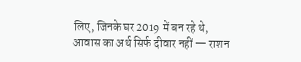लिए, जिनके घर 2019 में बन रहे थे, आवास का अर्थ सिर्फ दीवार नहीं — राशन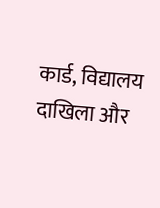कार्ड, विद्यालय दाखिला और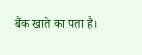बैंक खाते का पता है।